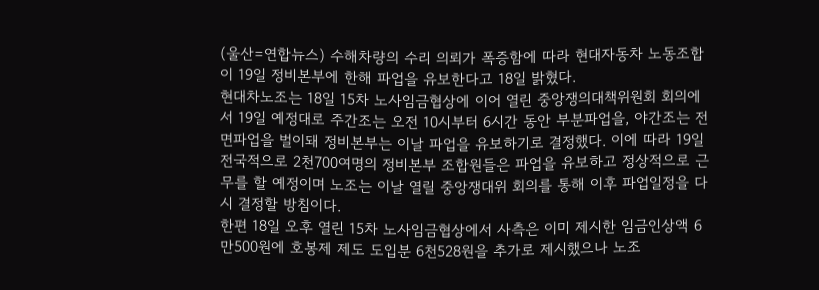(울산=연합뉴스) 수해차량의 수리 의뢰가 폭증함에 따라 현대자동차 노동조합이 19일 정비본부에 한해 파업을 유보한다고 18일 밝혔다.
현대차노조는 18일 15차 노사임금협상에 이어 열린 중앙쟁의대책위원회 회의에서 19일 예정대로 주간조는 오전 10시부터 6시간 동안 부분파업을, 야간조는 전면파업을 벌이돼 정비본부는 이날 파업을 유보하기로 결정했다. 이에 따라 19일 전국적으로 2천700여명의 정비본부 조합원들은 파업을 유보하고 정상적으로 근무를 할 예정이며 노조는 이날 열릴 중앙쟁대위 회의를 통해 이후 파업일정을 다시 결정할 방침이다.
한편 18일 오후 열린 15차 노사임금협상에서 사측은 이미 제시한 임금인상액 6만500원에 호봉제 제도 도입분 6천528원을 추가로 제시했으나 노조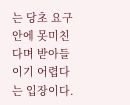는 당초 요구안에 못미친다며 받아들이기 어렵다는 입장이다.